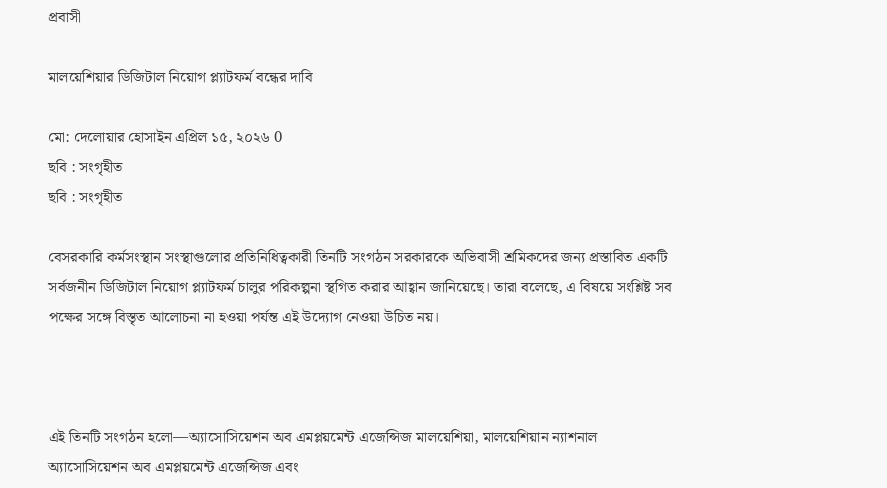প্রবাসী

মালয়েশিয়ার ডিজিটাল নিয়োগ প্ল্যাটফর্ম বন্ধের দাবি

মো: দেলোয়ার হোসাইন এপ্রিল ১৫, ২০২৬ 0
ছবি : সংগৃহীত
ছবি : সংগৃহীত

বেসরকারি কর্মসংস্থান সংস্থাগুলোর প্রতিনিধিত্বকারী তিনটি সংগঠন সরকারকে অভিবাসী শ্রমিকদের জন্য প্রস্তাবিত একটি সর্বজনীন ডিজিটাল নিয়োগ প্ল্যাটফর্ম চালুর পরিকল্পনা স্থগিত করার আহ্বান জানিয়েছে। তারা বলেছে, এ বিষয়ে সংশ্লিষ্ট সব পক্ষের সঙ্গে বিস্তৃত আলোচনা না হওয়া পর্যন্ত এই উদ্যোগ নেওয়া উচিত নয়।



এই তিনটি সংগঠন হলো—অ্যাসোসিয়েশন অব এমপ্লয়মেন্ট এজেন্সিজ মালয়েশিয়া, মালয়েশিয়ান ন্যাশনাল অ্যাসোসিয়েশন অব এমপ্লয়মেন্ট এজেন্সিজ এবং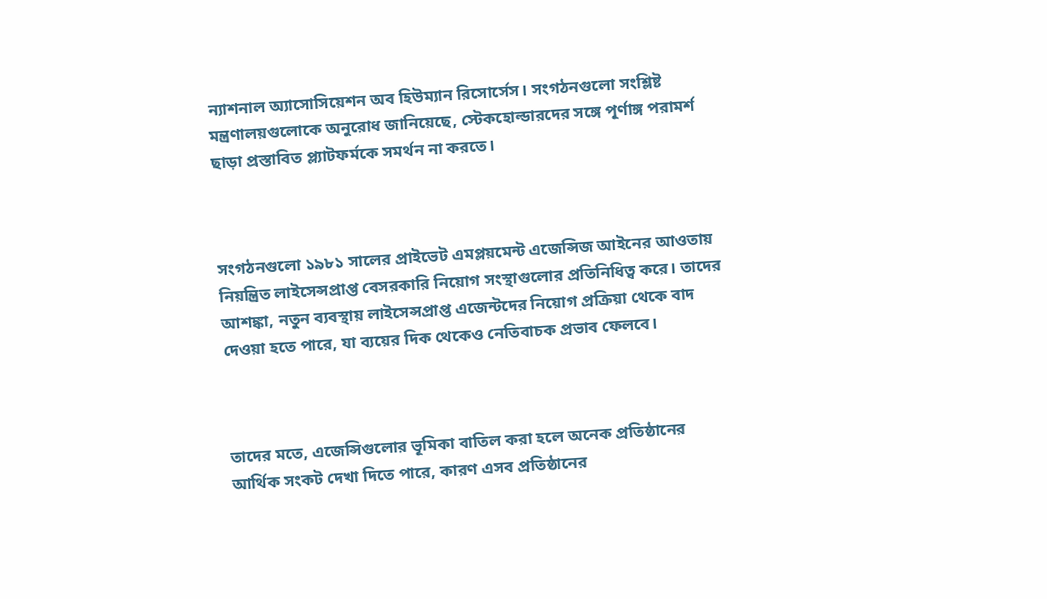ন্যাশনাল অ্যাসোসিয়েশন অব হিউম্যান রিসোর্সেস। সংগঠনগুলো সংশ্লিষ্ট মন্ত্রণালয়গুলোকে অনুরোধ জানিয়েছে, স্টেকহোল্ডারদের সঙ্গে পূর্ণাঙ্গ পরামর্শ ছাড়া প্রস্তাবিত প্ল্যাটফর্মকে সমর্থন না করতে।



সংগঠনগুলো ১৯৮১ সালের প্রাইভেট এমপ্লয়মেন্ট এজেন্সিজ আইনের আওতায় নিয়ন্ত্রিত লাইসেন্সপ্রাপ্ত বেসরকারি নিয়োগ সংস্থাগুলোর প্রতিনিধিত্ব করে। তাদের আশঙ্কা, নতুন ব্যবস্থায় লাইসেন্সপ্রাপ্ত এজেন্টদের নিয়োগ প্রক্রিয়া থেকে বাদ দেওয়া হতে পারে, যা ব্যয়ের দিক থেকেও নেতিবাচক প্রভাব ফেলবে।



তাদের মতে, এজেন্সিগুলোর ভূমিকা বাতিল করা হলে অনেক প্রতিষ্ঠানের আর্থিক সংকট দেখা দিতে পারে, কারণ এসব প্রতিষ্ঠানের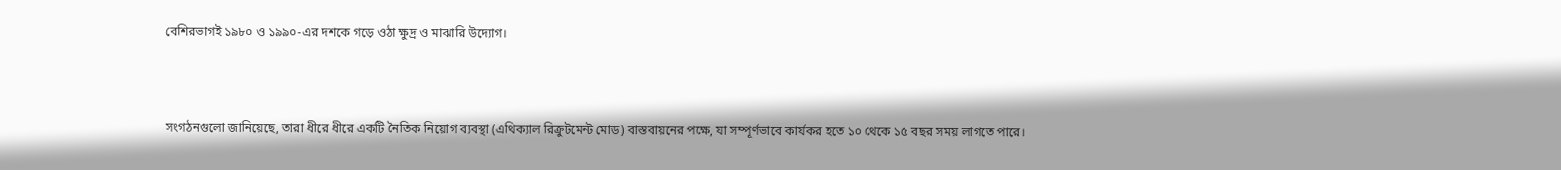বেশিরভাগই ১৯৮০ ও ১৯৯০-এর দশকে গড়ে ওঠা ক্ষুদ্র ও মাঝারি উদ্যোগ।



সংগঠনগুলো জানিয়েছে, তারা ধীরে ধীরে একটি নৈতিক নিয়োগ ব্যবস্থা (এথিক্যাল রিক্রুটমেন্ট মোড) বাস্তবায়নের পক্ষে, যা সম্পূর্ণভাবে কার্যকর হতে ১০ থেকে ১৫ বছর সময় লাগতে পারে।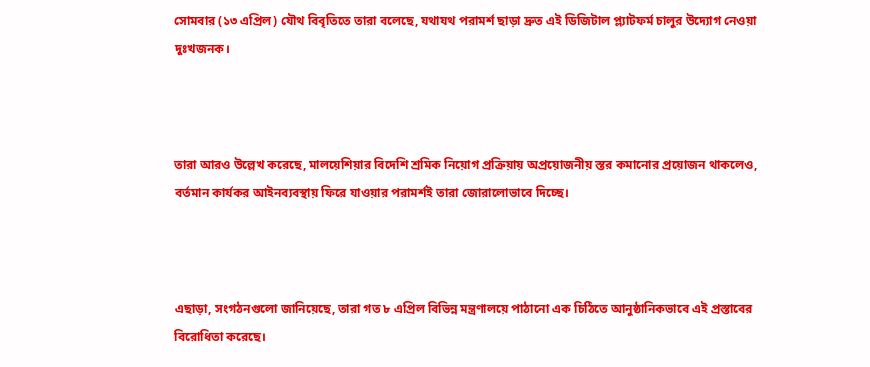সোমবার (১৩ এপ্রিল) যৌথ বিবৃতিতে তারা বলেছে, যথাযথ পরামর্শ ছাড়া দ্রুত এই ডিজিটাল প্ল্যাটফর্ম চালুর উদ্যোগ নেওয়া দুঃখজনক।



তারা আরও উল্লেখ করেছে, মালয়েশিয়ার বিদেশি শ্রমিক নিয়োগ প্রক্রিয়ায় অপ্রয়োজনীয় স্তর কমানোর প্রয়োজন থাকলেও, বর্তমান কার্যকর আইনব্যবস্থায় ফিরে যাওয়ার পরামর্শই তারা জোরালোভাবে দিচ্ছে।



এছাড়া, সংগঠনগুলো জানিয়েছে, তারা গত ৮ এপ্রিল বিভিন্ন মন্ত্রণালয়ে পাঠানো এক চিঠিতে আনুষ্ঠানিকভাবে এই প্রস্তাবের বিরোধিতা করেছে।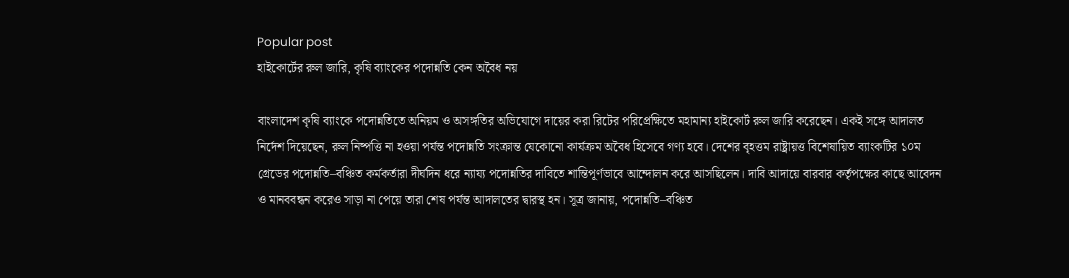Popular post
হাইকোর্টের রুল জারি, কৃষি ব্যাংকের পদোন্নতি কেন অবৈধ নয়

বাংলাদেশ কৃষি ব্যাংকে পদোন্নতিতে অনিয়ম ও অসঙ্গতির অভিযোগে দায়ের করা রিটের পরিপ্রেক্ষিতে মহামান্য হাইকোর্ট রুল জারি করেছেন। একই সঙ্গে আদালত নির্দেশ দিয়েছেন, রুল নিষ্পত্তি না হওয়া পর্যন্ত পদোন্নতি সংক্রান্ত যেকোনো কার্যক্রম অবৈধ হিসেবে গণ্য হবে। দেশের বৃহত্তম রাষ্ট্রায়ত্ত বিশেষায়িত ব্যাংকটির ১০ম গ্রেডের পদোন্নতি–বঞ্চিত কর্মকর্তারা দীর্ঘদিন ধরে ন্যায্য পদোন্নতির দাবিতে শান্তিপূর্ণভাবে আন্দোলন করে আসছিলেন। দাবি আদায়ে বারবার কর্তৃপক্ষের কাছে আবেদন ও মানববন্ধন করেও সাড়া না পেয়ে তারা শেষ পর্যন্ত আদালতের দ্বারস্থ হন। সূত্র জানায়, পদোন্নতি–বঞ্চিত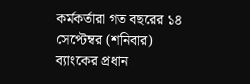কর্মকর্তারা গত বছরের ১৪ সেপ্টেম্বর (শনিবার) ব্যাংকের প্রধান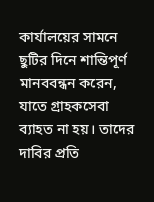কার্যালয়ের সামনে ছুটির দিনে শান্তিপূর্ণ মানববন্ধন করেন, যাতে গ্রাহকসেবা ব্যাহত না হয়। তাদের দাবির প্রতি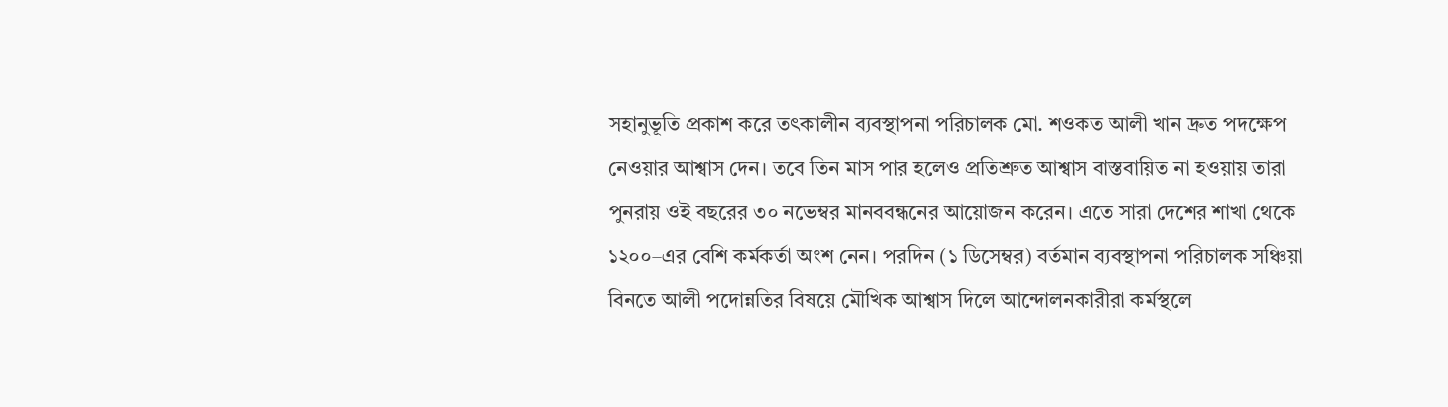সহানুভূতি প্রকাশ করে তৎকালীন ব্যবস্থাপনা পরিচালক মো. শওকত আলী খান দ্রুত পদক্ষেপ নেওয়ার আশ্বাস দেন। তবে তিন মাস পার হলেও প্রতিশ্রুত আশ্বাস বাস্তবায়িত না হওয়ায় তারা পুনরায় ওই বছরের ৩০ নভেম্বর মানববন্ধনের আয়োজন করেন। এতে সারা দেশের শাখা থেকে ১২০০–এর বেশি কর্মকর্তা অংশ নেন। পরদিন (১ ডিসেম্বর) বর্তমান ব্যবস্থাপনা পরিচালক সঞ্চিয়া বিনতে আলী পদোন্নতির বিষয়ে মৌখিক আশ্বাস দিলে আন্দোলনকারীরা কর্মস্থলে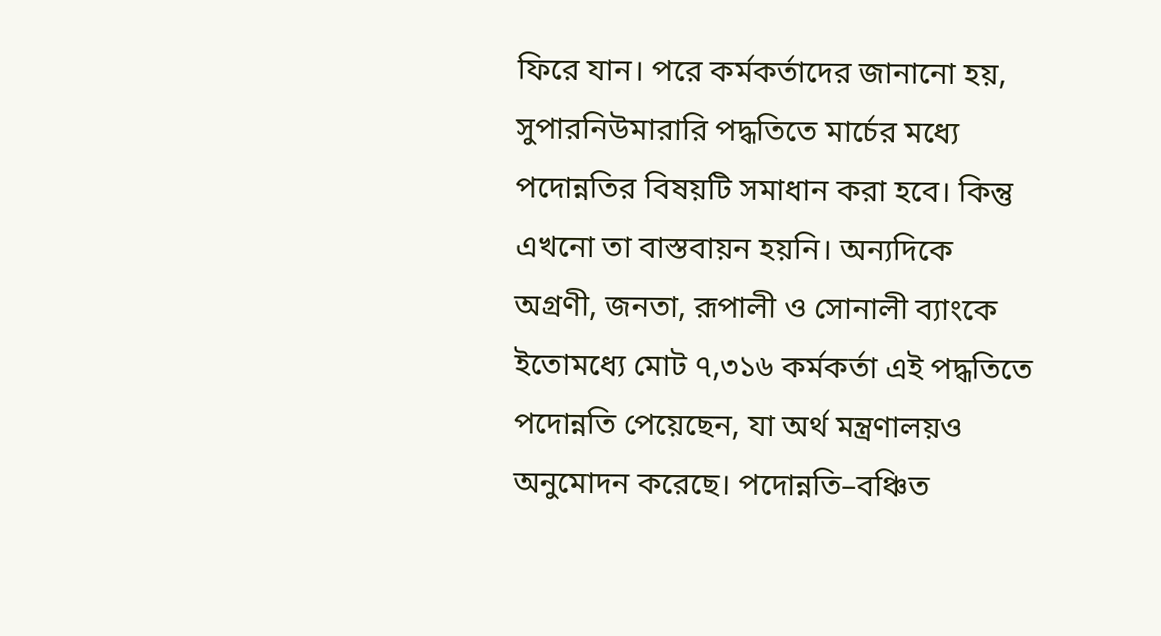ফিরে যান। পরে কর্মকর্তাদের জানানো হয়, সুপারনিউমারারি পদ্ধতিতে মার্চের মধ্যে পদোন্নতির বিষয়টি সমাধান করা হবে। কিন্তু এখনো তা বাস্তবায়ন হয়নি। অন্যদিকে অগ্রণী, জনতা, রূপালী ও সোনালী ব্যাংকে ইতোমধ্যে মোট ৭,৩১৬ কর্মকর্তা এই পদ্ধতিতে পদোন্নতি পেয়েছেন, যা অর্থ মন্ত্রণালয়ও অনুমোদন করেছে। পদোন্নতি–বঞ্চিত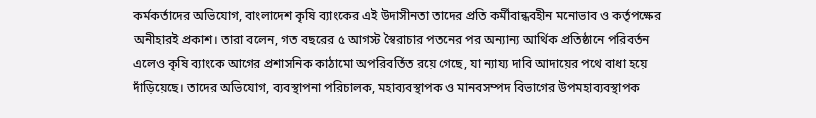কর্মকর্তাদের অভিযোগ, বাংলাদেশ কৃষি ব্যাংকের এই উদাসীনতা তাদের প্রতি কর্মীবান্ধবহীন মনোভাব ও কর্তৃপক্ষের অনীহারই প্রকাশ। তারা বলেন, গত বছরের ৫ আগস্ট স্বৈরাচার পতনের পর অন্যান্য আর্থিক প্রতিষ্ঠানে পরিবর্তন এলেও কৃষি ব্যাংকে আগের প্রশাসনিক কাঠামো অপরিবর্তিত রয়ে গেছে, যা ন্যায্য দাবি আদায়ের পথে বাধা হয়ে দাঁড়িয়েছে। তাদের অভিযোগ, ব্যবস্থাপনা পরিচালক, মহাব্যবস্থাপক ও মানবসম্পদ বিভাগের উপমহাব্যবস্থাপক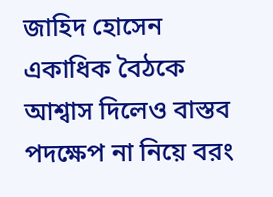জাহিদ হোসেন একাধিক বৈঠকে আশ্বাস দিলেও বাস্তব পদক্ষেপ না নিয়ে বরং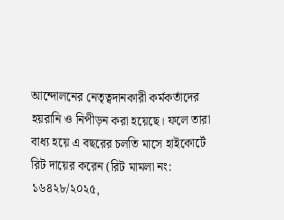আন্দোলনের নেতৃত্বদানকারী কর্মকর্তাদের হয়রানি ও নিপীড়ন করা হয়েছে। ফলে তারা বাধ্য হয়ে এ বছরের চলতি মাসে হাইকোর্টে রিট দায়ের করেন (রিট মামলা নং: ১৬৪২৮/২০২৫,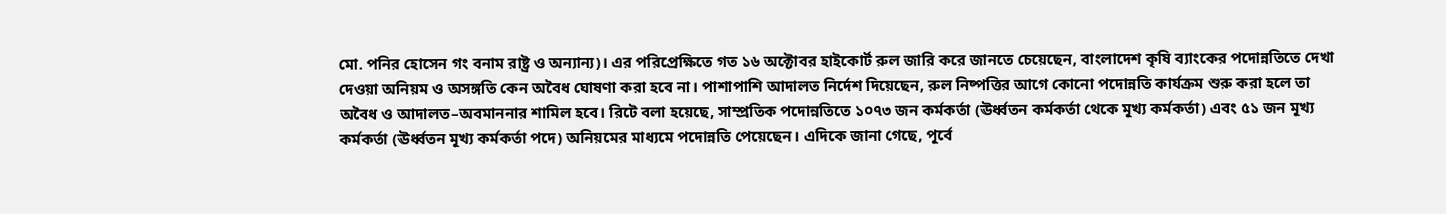মো. পনির হোসেন গং বনাম রাষ্ট্র ও অন্যান্য)। এর পরিপ্রেক্ষিতে গত ১৬ অক্টোবর হাইকোর্ট রুল জারি করে জানতে চেয়েছেন, বাংলাদেশ কৃষি ব্যাংকের পদোন্নতিতে দেখা দেওয়া অনিয়ম ও অসঙ্গতি কেন অবৈধ ঘোষণা করা হবে না। পাশাপাশি আদালত নির্দেশ দিয়েছেন, রুল নিষ্পত্তির আগে কোনো পদোন্নতি কার্যক্রম শুরু করা হলে তা অবৈধ ও আদালত–অবমাননার শামিল হবে। রিটে বলা হয়েছে, সাম্প্রতিক পদোন্নতিতে ১০৭৩ জন কর্মকর্তা (ঊর্ধ্বতন কর্মকর্তা থেকে মূখ্য কর্মকর্তা) এবং ৫১ জন মূখ্য কর্মকর্তা (ঊর্ধ্বতন মূখ্য কর্মকর্তা পদে) অনিয়মের মাধ্যমে পদোন্নতি পেয়েছেন। এদিকে জানা গেছে, পূর্বে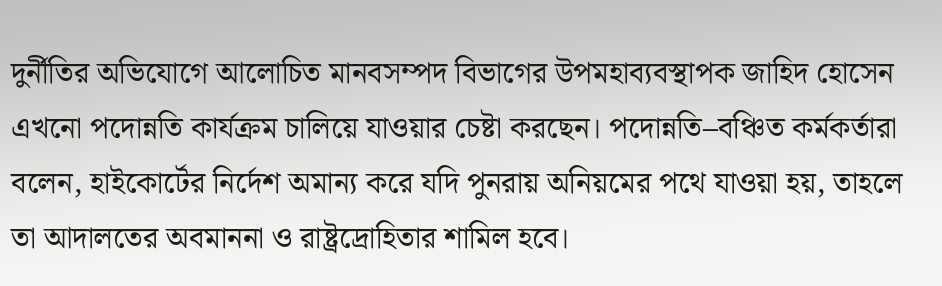দুর্নীতির অভিযোগে আলোচিত মানবসম্পদ বিভাগের উপমহাব্যবস্থাপক জাহিদ হোসেন এখনো পদোন্নতি কার্যক্রম চালিয়ে যাওয়ার চেষ্টা করছেন। পদোন্নতি–বঞ্চিত কর্মকর্তারা বলেন, হাইকোর্টের নির্দেশ অমান্য করে যদি পুনরায় অনিয়মের পথে যাওয়া হয়, তাহলে তা আদালতের অবমাননা ও রাষ্ট্রদ্রোহিতার শামিল হবে।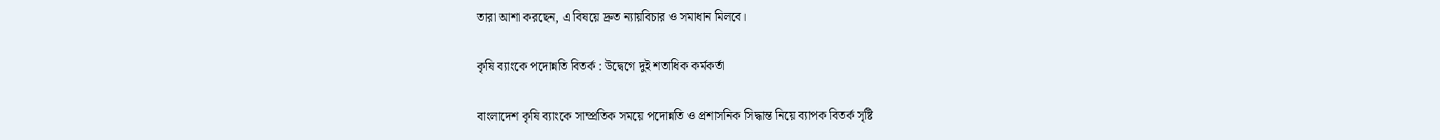তারা আশা করছেন, এ বিষয়ে দ্রুত ন্যায়বিচার ও সমাধান মিলবে।

কৃষি ব্যাংকে পদোন্নতি বিতর্ক : উদ্বেগে দুই শতাধিক কর্মকর্তা

বাংলাদেশ কৃষি ব্যাংকে সাম্প্রতিক সময়ে পদোন্নতি ও প্রশাসনিক সিদ্ধান্ত নিয়ে ব্যাপক বিতর্ক সৃষ্টি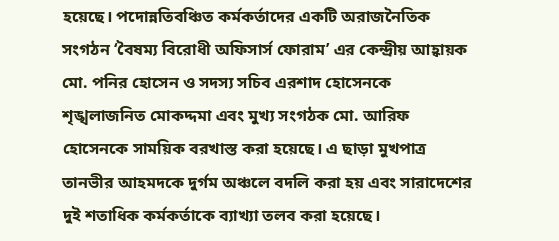হয়েছে। পদোন্নতিবঞ্চিত কর্মকর্তাদের একটি অরাজনৈতিক সংগঠন ‘বৈষম্য বিরোধী অফিসার্স ফোরাম’ এর কেন্দ্রীয় আহ্বায়ক মো. পনির হোসেন ও সদস্য সচিব এরশাদ হোসেনকে শৃঙ্খলাজনিত মোকদ্দমা এবং মুখ্য সংগঠক মো. আরিফ হোসেনকে সাময়িক বরখাস্ত করা হয়েছে। এ ছাড়া মুখপাত্র তানভীর আহমদকে দুর্গম অঞ্চলে বদলি করা হয় এবং সারাদেশের দুই শতাধিক কর্মকর্তাকে ব্যাখ্যা তলব করা হয়েছে।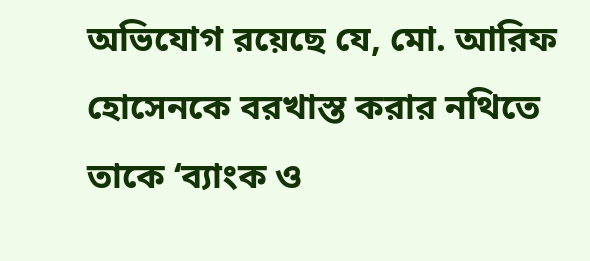অভিযোগ রয়েছে যে, মো. আরিফ হোসেনকে বরখাস্ত করার নথিতে তাকে ‘ব্যাংক ও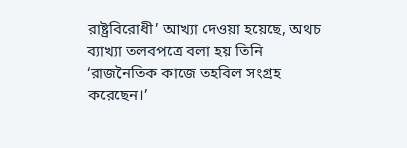রাষ্ট্রবিরোধী’ আখ্যা দেওয়া হয়েছে, অথচ ব্যাখ্যা তলবপত্রে বলা হয় তিনি ‘রাজনৈতিক কাজে তহবিল সংগ্রহ করেছেন।’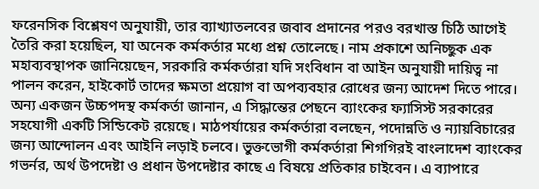ফরেনসিক বিশ্লেষণ অনুযায়ী, তার ব্যাখ্যাতলবের জবাব প্রদানের পরও বরখাস্ত চিঠি আগেই তৈরি করা হয়েছিল, যা অনেক কর্মকর্তার মধ্যে প্রশ্ন তোলেছে। নাম প্রকাশে অনিচ্ছুক এক মহাব্যবস্থাপক জানিয়েছেন, সরকারি কর্মকর্তারা যদি সংবিধান বা আইন অনুযায়ী দায়িত্ব না পালন করেন, হাইকোর্ট তাদের ক্ষমতা প্রয়োগ বা অপব্যবহার রোধের জন্য আদেশ দিতে পারে। অন্য একজন উচ্চপদস্থ কর্মকর্তা জানান, এ সিদ্ধান্তের পেছনে ব্যাংকের ফ্যাসিস্ট সরকারের সহযোগী একটি সিন্ডিকেট রয়েছে। মাঠপর্যায়ের কর্মকর্তারা বলছেন, পদোন্নতি ও ন্যায়বিচারের জন্য আন্দোলন এবং আইনি লড়াই চলবে। ভুক্তভোগী কর্মকর্তারা শিগগিরই বাংলাদেশ ব্যাংকের গভর্নর, অর্থ উপদেষ্টা ও প্রধান উপদেষ্টার কাছে এ বিষয়ে প্রতিকার চাইবেন। এ ব্যাপারে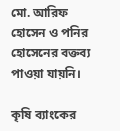মো. আরিফ হোসেন ও পনির হোসেনের বক্তব্য পাওয়া যায়নি।

কৃষি ব্যাংকের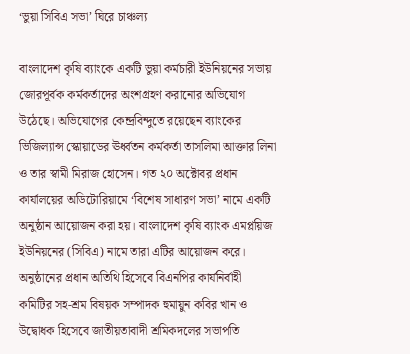‘ভুয়া সিবিএ সভা’ ঘিরে চাঞ্চল্য

বাংলাদেশ কৃষি ব্যাংকে একটি ভুয়া কর্মচারী ইউনিয়নের সভায় জোরপূর্বক কর্মকর্তাদের অংশগ্রহণ করানোর অভিযোগ উঠেছে। অভিযোগের কেন্দ্রবিন্দুতে রয়েছেন ব্যাংকের ভিজিল্যান্স স্কোয়াডের ঊর্ধ্বতন কর্মকর্তা তাসলিমা আক্তার লিনা ও তার স্বামী মিরাজ হোসেন। গত ২০ অক্টোবর প্রধান কার্যালয়ের অডিটোরিয়ামে ‘বিশেষ সাধারণ সভা’ নামে একটি অনুষ্ঠান আয়োজন করা হয়। বাংলাদেশ কৃষি ব্যাংক এমপ্লয়িজ ইউনিয়নের (সিবিএ) নামে তারা এটির আয়োজন করে।  অনুষ্ঠানের প্রধান অতিথি হিসেবে বিএনপির কার্যনির্বাহী কমিটির সহ-শ্রম বিষয়ক সম্পাদক হুমায়ুন কবির খান ও উদ্বোধক হিসেবে জাতীয়তাবাদী শ্রমিকদলের সভাপতি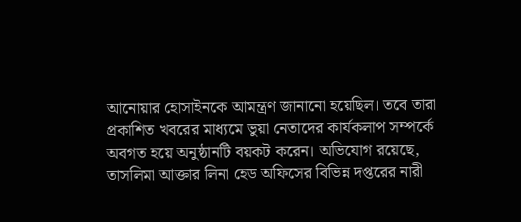আনোয়ার হোসাইনকে আমন্ত্রণ জানানো হয়েছিল। তবে তারা প্রকাশিত খবরের মাধ্যমে ভুয়া নেতাদের কার্যকলাপ সম্পর্কে অবগত হয়ে অনুষ্ঠানটি বয়কট করেন। অভিযোগ রয়েছে, তাসলিমা আক্তার লিনা হেড অফিসের বিভিন্ন দপ্তরের নারী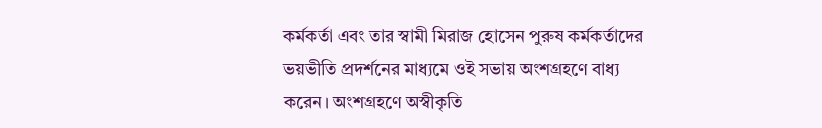কর্মকর্তা এবং তার স্বামী মিরাজ হোসেন পুরুষ কর্মকর্তাদের ভয়ভীতি প্রদর্শনের মাধ্যমে ওই সভায় অংশগ্রহণে বাধ্য করেন। অংশগ্রহণে অস্বীকৃতি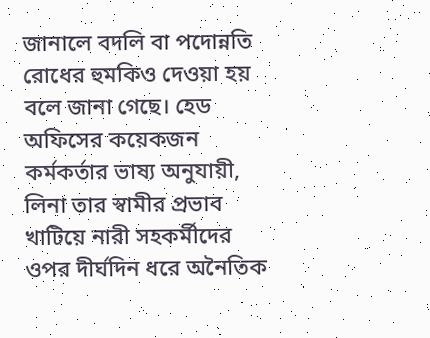জানালে বদলি বা পদোন্নতি রোধের হুমকিও দেওয়া হয় বলে জানা গেছে। হেড অফিসের কয়েকজন কর্মকর্তার ভাষ্য অনুযায়ী, লিনা তার স্বামীর প্রভাব খাটিয়ে নারী সহকর্মীদের ওপর দীর্ঘদিন ধরে অনৈতিক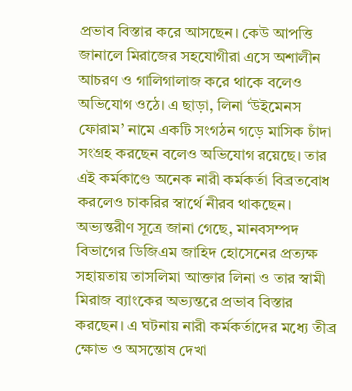প্রভাব বিস্তার করে আসছেন। কেউ আপত্তি জানালে মিরাজের সহযোগীরা এসে অশালীন আচরণ ও গালিগালাজ করে থাকে বলেও অভিযোগ ওঠে। এ ছাড়া, লিনা ‘উইমেনস ফোরাম’ নামে একটি সংগঠন গড়ে মাসিক চাঁদা সংগ্রহ করছেন বলেও অভিযোগ রয়েছে। তার এই কর্মকাণ্ডে অনেক নারী কর্মকর্তা বিব্রতবোধ করলেও চাকরির স্বার্থে নীরব থাকছেন। অভ্যন্তরীণ সূত্রে জানা গেছে, মানবসম্পদ বিভাগের ডিজিএম জাহিদ হোসেনের প্রত্যক্ষ সহায়তায় তাসলিমা আক্তার লিনা ও তার স্বামী মিরাজ ব্যাংকের অভ্যন্তরে প্রভাব বিস্তার করছেন। এ ঘটনায় নারী কর্মকর্তাদের মধ্যে তীব্র ক্ষোভ ও অসন্তোষ দেখা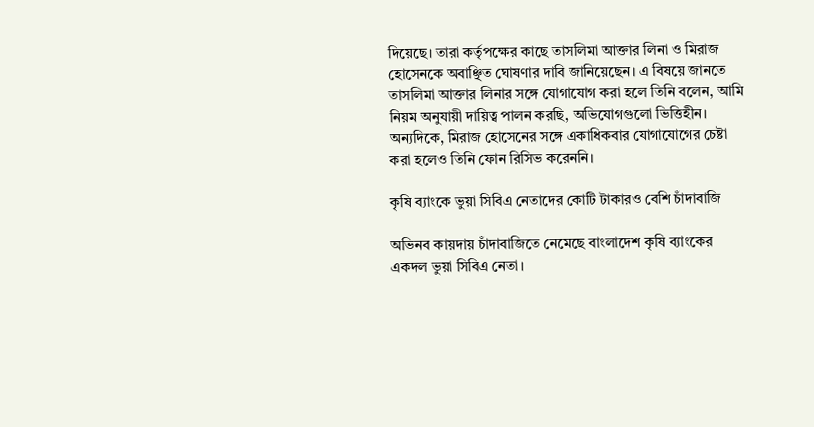দিয়েছে। তারা কর্তৃপক্ষের কাছে তাসলিমা আক্তার লিনা ও মিরাজ হোসেনকে অবাঞ্ছিত ঘোষণার দাবি জানিয়েছেন। এ বিষয়ে জানতে তাসলিমা আক্তার লিনার সঙ্গে যোগাযোগ করা হলে তিনি বলেন, আমি নিয়ম অনুযায়ী দায়িত্ব পালন করছি, অভিযোগগুলো ভিত্তিহীন। অন্যদিকে, মিরাজ হোসেনের সঙ্গে একাধিকবার যোগাযোগের চেষ্টা করা হলেও তিনি ফোন রিসিভ করেননি।

কৃষি ব্যাংকে ভুয়া সিবিএ নেতাদের কোটি টাকারও বেশি চাঁদাবাজি

অভিনব কায়দায় চাঁদাবাজিতে নেমেছে বাংলাদেশ কৃষি ব্যাংকের একদল ভুয়া সিবিএ নেতা।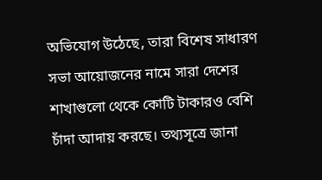অভিযোগ উঠেছে, তারা বিশেষ সাধারণ সভা আয়োজনের নামে সারা দেশের শাখাগুলো থেকে কোটি টাকারও বেশি চাঁদা আদায় করছে। তথ্যসূত্রে জানা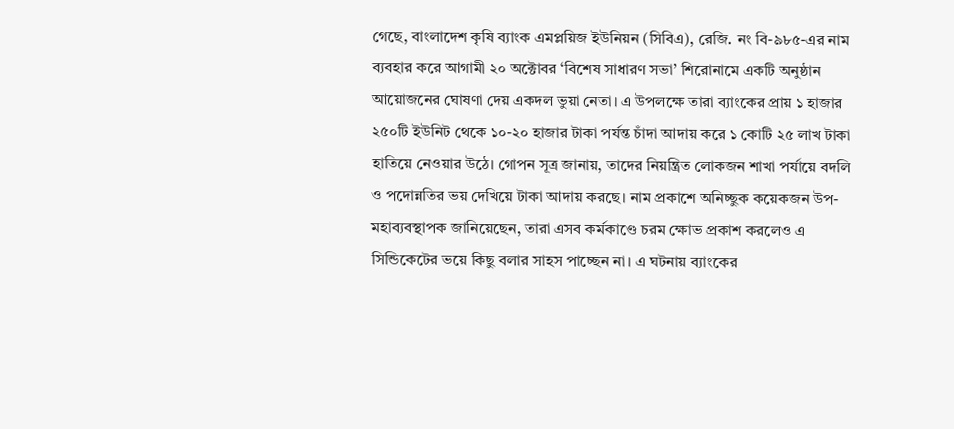গেছে, বাংলাদেশ কৃষি ব্যাংক এমপ্লয়িজ ইউনিয়ন (সিবিএ), রেজি. নং বি-৯৮৫-এর নাম ব্যবহার করে আগামী ২০ অক্টোবর ‘বিশেষ সাধারণ সভা’ শিরোনামে একটি অনুষ্ঠান আয়োজনের ঘোষণা দেয় একদল ভুয়া নেতা। এ উপলক্ষে তারা ব্যাংকের প্রায় ১ হাজার ২৫০টি ইউনিট থেকে ১০-২০ হাজার টাকা পর্যন্ত চাঁদা আদায় করে ১ কোটি ২৫ লাখ টাকা হাতিয়ে নেওয়ার উঠে। গোপন সূত্র জানায়, তাদের নিয়ন্ত্রিত লোকজন শাখা পর্যায়ে বদলি ও পদোন্নতির ভয় দেখিয়ে টাকা আদায় করছে। নাম প্রকাশে অনিচ্ছুক কয়েকজন উপ-মহাব্যবস্থাপক জানিয়েছেন, তারা এসব কর্মকাণ্ডে চরম ক্ষোভ প্রকাশ করলেও এ সিন্ডিকেটের ভয়ে কিছু বলার সাহস পাচ্ছেন না। এ ঘটনায় ব্যাংকের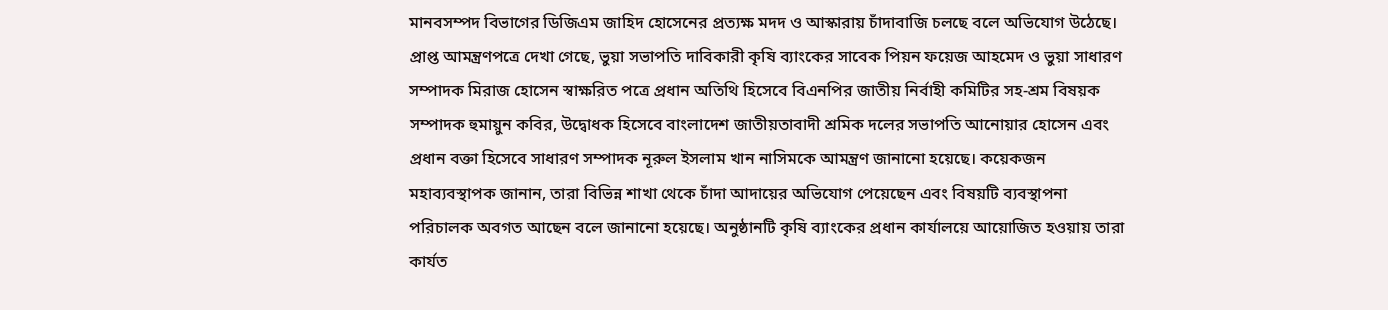মানবসম্পদ বিভাগের ডিজিএম জাহিদ হোসেনের প্রত্যক্ষ মদদ ও আস্কারায় চাঁদাবাজি চলছে বলে অভিযোগ উঠেছে। প্রাপ্ত আমন্ত্রণপত্রে দেখা গেছে, ভুয়া সভাপতি দাবিকারী কৃষি ব্যাংকের সাবেক পিয়ন ফয়েজ আহমেদ ও ভুয়া সাধারণ সম্পাদক মিরাজ হোসেন স্বাক্ষরিত পত্রে প্রধান অতিথি হিসেবে বিএনপির জাতীয় নির্বাহী কমিটির সহ-শ্রম বিষয়ক সম্পাদক হুমায়ুন কবির, উদ্বোধক হিসেবে বাংলাদেশ জাতীয়তাবাদী শ্রমিক দলের সভাপতি আনোয়ার হোসেন এবং প্রধান বক্তা হিসেবে সাধারণ সম্পাদক নূরুল ইসলাম খান নাসিমকে আমন্ত্রণ জানানো হয়েছে। কয়েকজন মহাব্যবস্থাপক জানান, তারা বিভিন্ন শাখা থেকে চাঁদা আদায়ের অভিযোগ পেয়েছেন এবং বিষয়টি ব্যবস্থাপনা পরিচালক অবগত আছেন বলে জানানো হয়েছে। অনুষ্ঠানটি কৃষি ব্যাংকের প্রধান কার্যালয়ে আয়োজিত হওয়ায় তারা কার্যত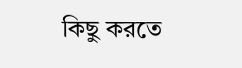কিছু করতে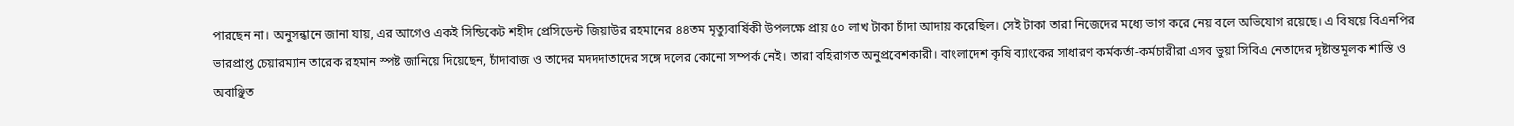পারছেন না। অনুসন্ধানে জানা যায়, এর আগেও একই সিন্ডিকেট শহীদ প্রেসিডেন্ট জিয়াউর রহমানের ৪৪তম মৃত্যুবার্ষিকী উপলক্ষে প্রায় ৫০ লাখ টাকা চাঁদা আদায় করেছিল। সেই টাকা তারা নিজেদের মধ্যে ভাগ করে নেয় বলে অভিযোগ রয়েছে। এ বিষয়ে বিএনপির ভারপ্রাপ্ত চেয়ারম্যান তারেক রহমান স্পষ্ট জানিয়ে দিয়েছেন, চাঁদাবাজ ও তাদের মদদদাতাদের সঙ্গে দলের কোনো সম্পর্ক নেই। তারা বহিরাগত অনুপ্রবেশকারী। বাংলাদেশ কৃষি ব্যাংকের সাধারণ কর্মকর্তা-কর্মচারীরা এসব ভুয়া সিবিএ নেতাদের দৃষ্টান্তমূলক শাস্তি ও অবাঞ্ছিত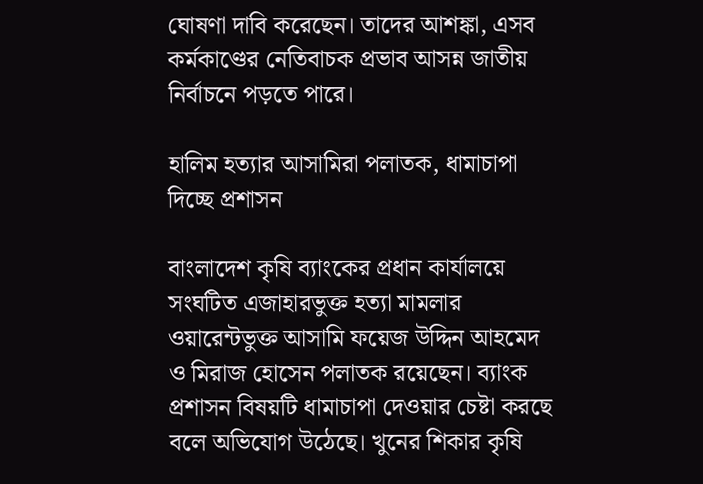ঘোষণা দাবি করেছেন। তাদের আশঙ্কা, এসব কর্মকাণ্ডের নেতিবাচক প্রভাব আসন্ন জাতীয় নির্বাচনে পড়তে পারে।

হালিম হত্যার আসামিরা পলাতক, ধামাচাপা দিচ্ছে প্রশাসন

বাংলাদেশ কৃষি ব্যাংকের প্রধান কার্যালয়ে সংঘটিত এজাহারভুক্ত হত্যা মামলার ওয়ারেন্টভুক্ত আসামি ফয়েজ উদ্দিন আহমেদ ও মিরাজ হোসেন পলাতক রয়েছেন। ব্যাংক প্রশাসন বিষয়টি ধামাচাপা দেওয়ার চেষ্টা করছে বলে অভিযোগ উঠেছে। খুনের শিকার কৃষি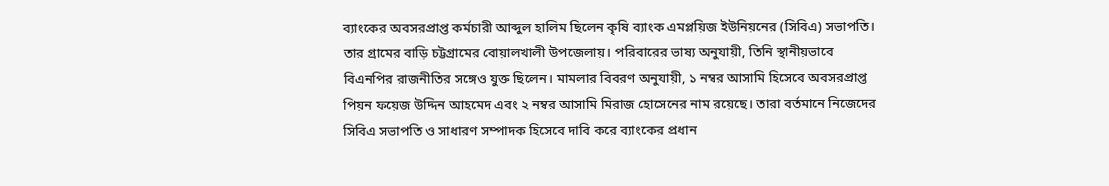ব্যাংকের অবসরপ্রাপ্ত কর্মচারী আব্দুল হালিম ছিলেন কৃষি ব্যাংক এমপ্লয়িজ ইউনিয়নের (সিবিএ) সভাপতি। তার গ্রামের বাড়ি চট্টগ্রামের বোয়ালখালী উপজেলায়। পরিবারের ভাষ্য অনুযায়ী, তিনি স্থানীয়ভাবে বিএনপির রাজনীতির সঙ্গেও যুক্ত ছিলেন। মামলার বিবরণ অনুযায়ী, ১ নম্বর আসামি হিসেবে অবসরপ্রাপ্ত পিয়ন ফয়েজ উদ্দিন আহমেদ এবং ২ নম্বর আসামি মিরাজ হোসেনের নাম রয়েছে। তারা বর্তমানে নিজেদের সিবিএ সভাপতি ও সাধারণ সম্পাদক হিসেবে দাবি করে ব্যাংকের প্রধান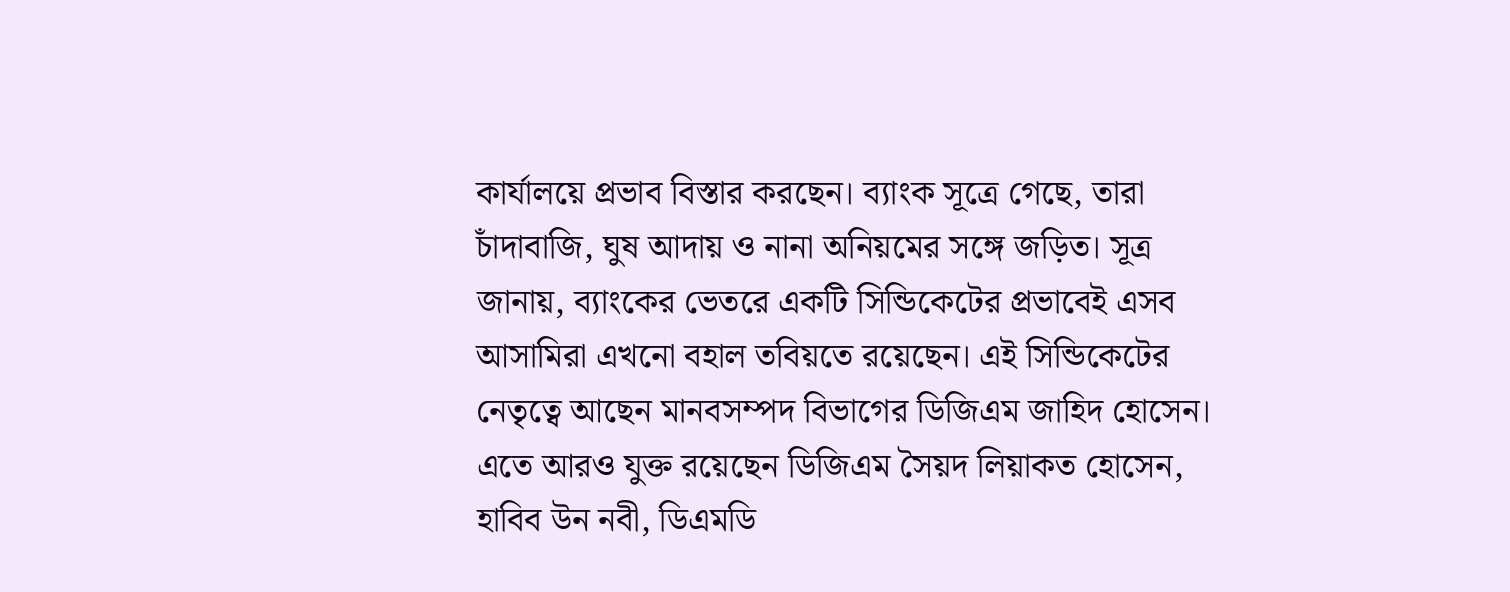কার্যালয়ে প্রভাব বিস্তার করছেন। ব্যাংক সূত্রে গেছে, তারা চাঁদাবাজি, ঘুষ আদায় ও নানা অনিয়মের সঙ্গে জড়িত। সূত্র জানায়, ব্যাংকের ভেতরে একটি সিন্ডিকেটের প্রভাবেই এসব আসামিরা এখনো বহাল তবিয়তে রয়েছেন। এই সিন্ডিকেটের নেতৃত্বে আছেন মানবসম্পদ বিভাগের ডিজিএম জাহিদ হোসেন। এতে আরও যুক্ত রয়েছেন ডিজিএম সৈয়দ লিয়াকত হোসেন, হাবিব উন নবী, ডিএমডি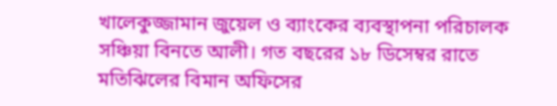খালেকুজ্জামান জুয়েল ও ব্যাংকের ব্যবস্থাপনা পরিচালক সঞ্চিয়া বিনতে আলী। গত বছরের ১৮ ডিসেম্বর রাতে মতিঝিলের বিমান অফিসের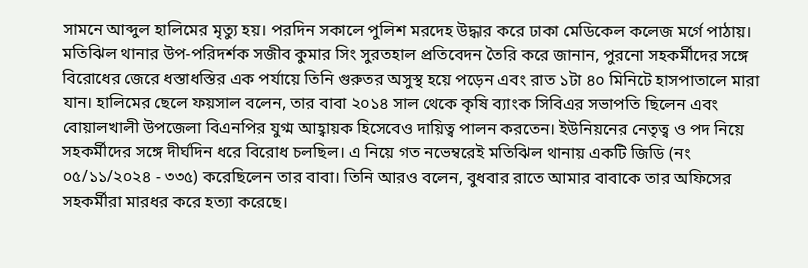সামনে আব্দুল হালিমের মৃত্যু হয়। পরদিন সকালে পুলিশ মরদেহ উদ্ধার করে ঢাকা মেডিকেল কলেজ মর্গে পাঠায়। মতিঝিল থানার উপ-পরিদর্শক সজীব কুমার সিং সুরতহাল প্রতিবেদন তৈরি করে জানান, পুরনো সহকর্মীদের সঙ্গে বিরোধের জেরে ধস্তাধস্তির এক পর্যায়ে তিনি গুরুতর অসুস্থ হয়ে পড়েন এবং রাত ১টা ৪০ মিনিটে হাসপাতালে মারা যান। হালিমের ছেলে ফয়সাল বলেন, তার বাবা ২০১৪ সাল থেকে কৃষি ব্যাংক সিবিএর সভাপতি ছিলেন এবং বোয়ালখালী উপজেলা বিএনপির যুগ্ম আহ্বায়ক হিসেবেও দায়িত্ব পালন করতেন। ইউনিয়নের নেতৃত্ব ও পদ নিয়ে সহকর্মীদের সঙ্গে দীর্ঘদিন ধরে বিরোধ চলছিল। এ নিয়ে গত নভেম্বরেই মতিঝিল থানায় একটি জিডি (নং ০৫/১১/২০২৪ - ৩৩৫) করেছিলেন তার বাবা। তিনি আরও বলেন, বুধবার রাতে আমার বাবাকে তার অফিসের সহকর্মীরা মারধর করে হত্যা করেছে।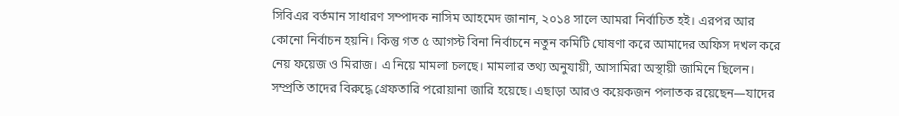সিবিএর বর্তমান সাধারণ সম্পাদক নাসিম আহমেদ জানান, ২০১৪ সালে আমরা নির্বাচিত হই। এরপর আর কোনো নির্বাচন হয়নি। কিন্তু গত ৫ আগস্ট বিনা নির্বাচনে নতুন কমিটি ঘোষণা করে আমাদের অফিস দখল করে নেয় ফয়েজ ও মিরাজ। এ নিয়ে মামলা চলছে। মামলার তথ্য অনুযায়ী, আসামিরা অস্থায়ী জামিনে ছিলেন। সম্প্রতি তাদের বিরুদ্ধে গ্রেফতারি পরোয়ানা জারি হয়েছে। এছাড়া আরও কয়েকজন পলাতক রয়েছেন—যাদের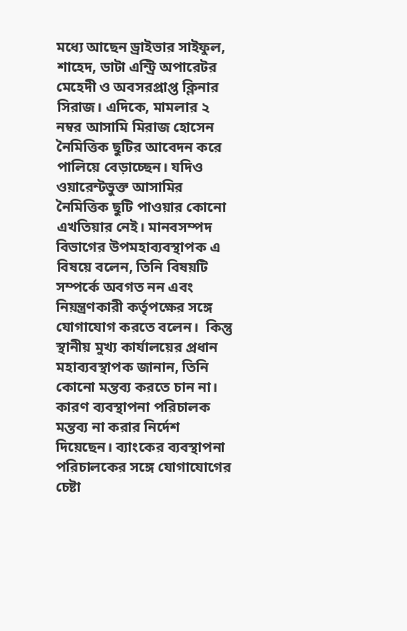মধ্যে আছেন ড্রাইভার সাইফুল, শাহেদ, ডাটা এন্ট্রি অপারেটর মেহেদী ও অবসরপ্রাপ্ত ক্লিনার সিরাজ। এদিকে, মামলার ২ নম্বর আসামি মিরাজ হোসেন নৈমিত্তিক ছুটির আবেদন করে পালিয়ে বেড়াচ্ছেন। যদিও ওয়ারেন্টভুক্ত আসামির নৈমিত্তিক ছুটি পাওয়ার কোনো এখতিয়ার নেই। মানবসম্পদ বিভাগের উপমহাব্যবস্থাপক এ বিষয়ে বলেন, তিনি বিষয়টি সম্পর্কে অবগত নন এবং নিয়ন্ত্রণকারী কর্তৃপক্ষের সঙ্গে যোগাযোগ করতে বলেন।  কিন্তু স্থানীয় মুখ্য কার্যালয়ের প্রধান মহাব্যবস্থাপক জানান, তিনি কোনো মন্তব্য করতে চান না। কারণ ব্যবস্থাপনা পরিচালক মন্তব্য না করার নির্দেশ দিয়েছেন। ব্যাংকের ব্যবস্থাপনা পরিচালকের সঙ্গে যোগাযোগের চেষ্টা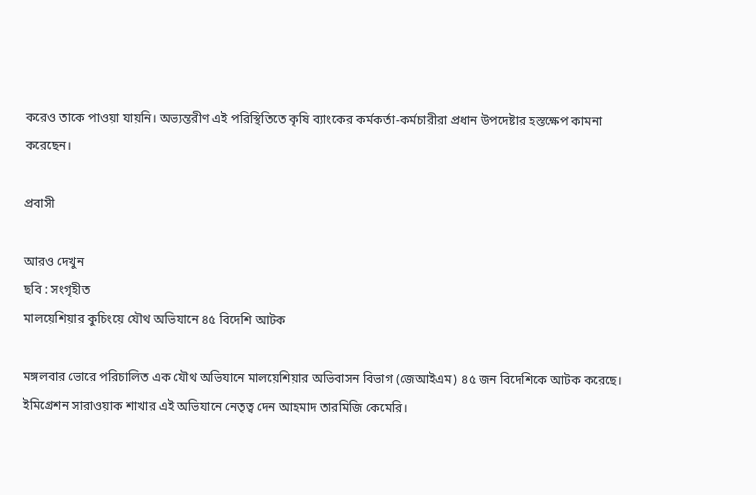করেও তাকে পাওয়া যায়নি। অভ্যন্তরীণ এই পরিস্থিতিতে কৃষি ব্যাংকের কর্মকর্তা-কর্মচারীরা প্রধান উপদেষ্টার হস্তক্ষেপ কামনা করেছেন।

প্রবাসী

আরও দেখুন
ছবি : সংগৃহীত
মালয়েশিয়ার কুচিংয়ে যৌথ অভিযানে ৪৫ বিদেশি আটক

মঙ্গলবার ভোরে পরিচালিত এক যৌথ অভিযানে মালয়েশিয়ার অভিবাসন বিভাগ (জেআইএম) ৪৫ জন বিদেশিকে আটক করেছে। ইমিগ্রেশন সারাওয়াক শাখার এই অভিযানে নেতৃত্ব দেন আহমাদ তারমিজি কেমেরি।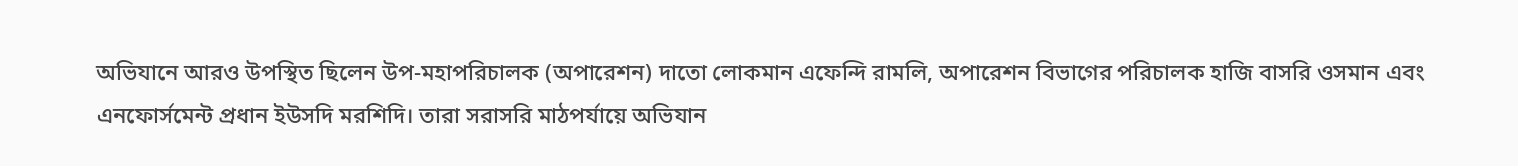অভিযানে আরও উপস্থিত ছিলেন উপ-মহাপরিচালক (অপারেশন) দাতো লোকমান এফেন্দি রামলি, অপারেশন বিভাগের পরিচালক হাজি বাসরি ওসমান এবং এনফোর্সমেন্ট প্রধান ইউসদি মরশিদি। তারা সরাসরি মাঠপর্যায়ে অভিযান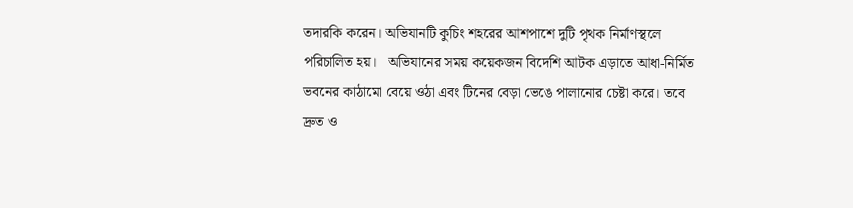তদারকি করেন। অভিযানটি কুচিং শহরের আশপাশে দুটি পৃথক নির্মাণস্থলে পরিচালিত হয়।   অভিযানের সময় কয়েকজন বিদেশি আটক এড়াতে আধা-নির্মিত ভবনের কাঠামো বেয়ে ওঠা এবং টিনের বেড়া ভেঙে পালানোর চেষ্টা করে। তবে দ্রুত ও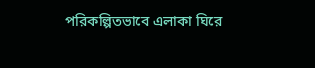পরিকল্পিতভাবে এলাকা ঘিরে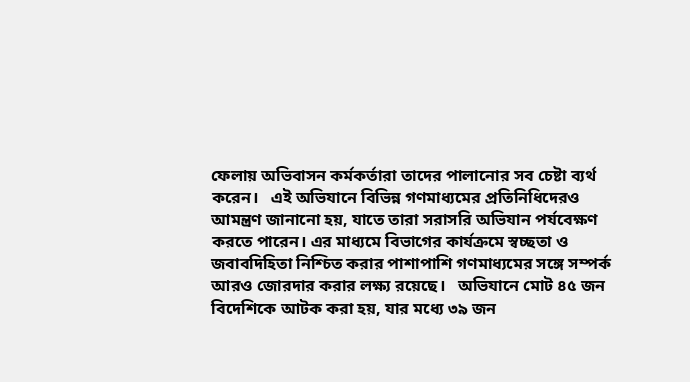ফেলায় অভিবাসন কর্মকর্তারা তাদের পালানোর সব চেষ্টা ব্যর্থ করেন।   এই অভিযানে বিভিন্ন গণমাধ্যমের প্রতিনিধিদেরও আমন্ত্রণ জানানো হয়, যাতে তারা সরাসরি অভিযান পর্যবেক্ষণ করতে পারেন। এর মাধ্যমে বিভাগের কার্যক্রমে স্বচ্ছতা ও জবাবদিহিতা নিশ্চিত করার পাশাপাশি গণমাধ্যমের সঙ্গে সম্পর্ক আরও জোরদার করার লক্ষ্য রয়েছে।   অভিযানে মোট ৪৫ জন বিদেশিকে আটক করা হয়, যার মধ্যে ৩৯ জন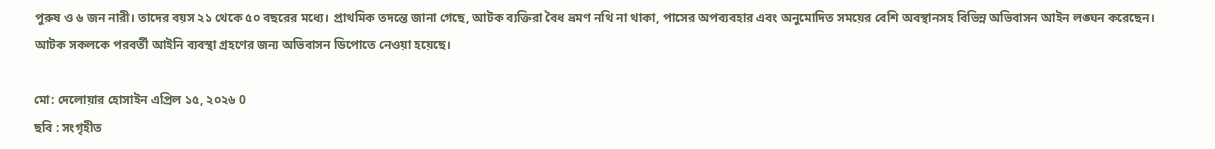পুরুষ ও ৬ জন নারী। তাদের বয়স ২১ থেকে ৫০ বছরের মধ্যে। প্রাথমিক তদন্তে জানা গেছে, আটক ব্যক্তিরা বৈধ ভ্রমণ নথি না থাকা, পাসের অপব্যবহার এবং অনুমোদিত সময়ের বেশি অবস্থানসহ বিভিন্ন অভিবাসন আইন লঙ্ঘন করেছেন।   আটক সকলকে পরবর্তী আইনি ব্যবস্থা গ্রহণের জন্য অভিবাসন ডিপোতে নেওয়া হয়েছে।

মো: দেলোয়ার হোসাইন এপ্রিল ১৫, ২০২৬ 0
ছবি : সংগৃহীত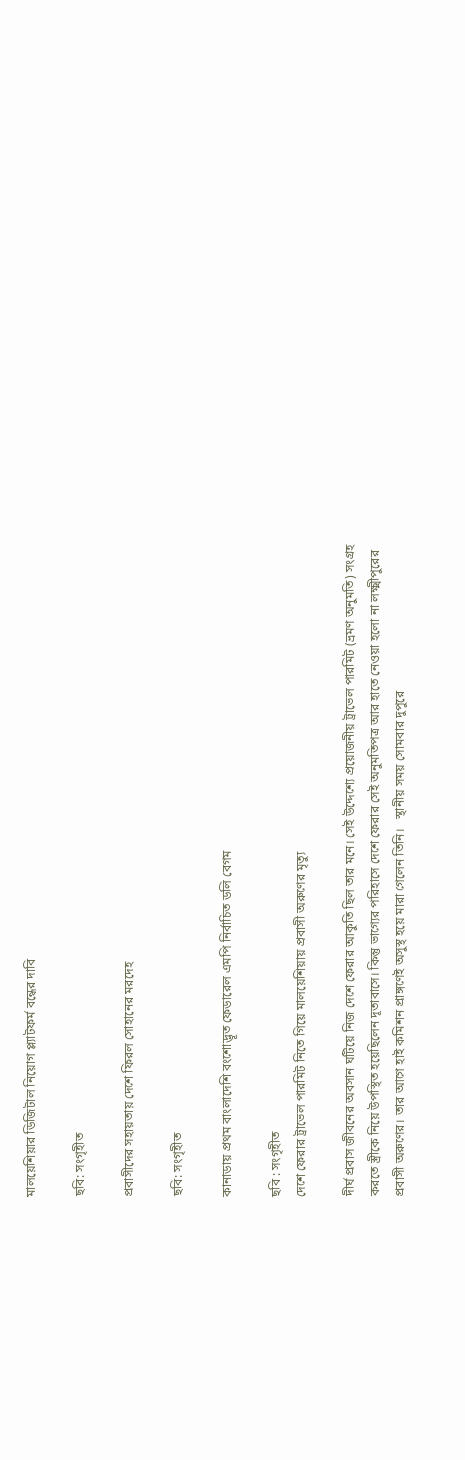মালয়েশিয়ার ডিজিটাল নিয়োগ প্ল্যাটফর্ম বন্ধের দাবি

ছবি: সংগৃহীত

প্রবাসীদের সহায়তায় দেশে ফিরল সোহানের মরদেহ

ছবি: সংগৃহীত

কানাডায় প্রথম বাংলাদেশি বংশোদ্ভূত ফেডারেল এমপি নির্বাচিত ডলি বেগম

ছবি : সংগৃহীত
দেশে ফেরার ট্রাভেল পারমিট নিতে গিয়ে মালয়েশিয়ায় প্রবাসী অরুণের মৃত্যু

দীর্ঘ প্রবাস জীবনের অবসান ঘটিয়ে নিজ দেশে ফেরার আকুতি ছিল তার মনে। সেই উদ্দেশ্যে প্রয়োজনীয় ট্রাভেল পারমিট (ভ্রমণ অনুমতি) সংগ্রহ করতে স্ত্রীকে নিয়ে উপস্থিত হয়েছিলেন দূতাবাসে। কিন্তু ভাগ্যের পরিহাসে দেশে ফেরার সেই অনুমতিপত্র আর হাতে নেওয়া হলো না লক্ষ্মীপুরের প্রবাসী অরুণের। তার আগে হাই কমিশন প্রাঙ্গণেই অসুস্থ হয়ে মারা গেলেন তিনি।   স্থানীয় সময় সোমবার দুপুরে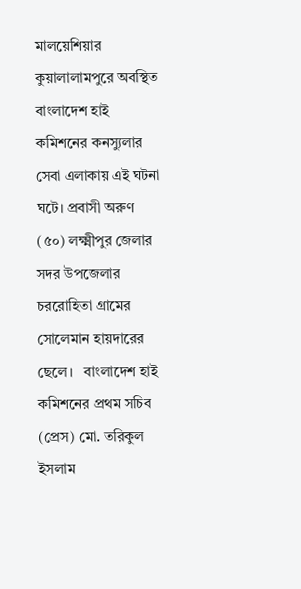মালয়েশিয়ার কুয়ালালামপুরে অবস্থিত বাংলাদেশ হাই কমিশনের কনস্যুলার সেবা এলাকায় এই ঘটনা ঘটে। প্রবাসী অরুণ (৫০) লক্ষ্মীপুর জেলার সদর উপজেলার চররোহিতা গ্রামের সোলেমান হায়দারের ছেলে।   বাংলাদেশ হাই কমিশনের প্রথম সচিব (প্রেস) মো. তরিকুল ইসলাম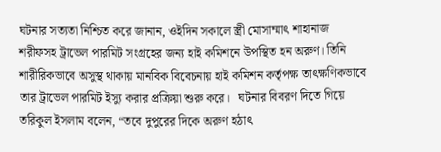ঘটনার সত্যতা নিশ্চিত করে জানান, ওইদিন সকালে স্ত্রী মোসাম্মাৎ শাহানাজ শরীফসহ ট্রাভেল পারমিট সংগ্রহের জন্য হাই কমিশনে উপস্থিত হন অরুণ। তিনি শারীরিকভাবে অসুস্থ থাকায় মানবিক বিবেচনায় হাই কমিশন কর্তৃপক্ষ তাৎক্ষণিকভাবে তার ট্রাভেল পারমিট ইস্যু করার প্রক্রিয়া শুরু করে।   ঘটনার বিবরণ দিতে গিয়ে তরিকুল ইসলাম বলেন, “তবে দুপুরের দিকে অরুণ হঠাৎ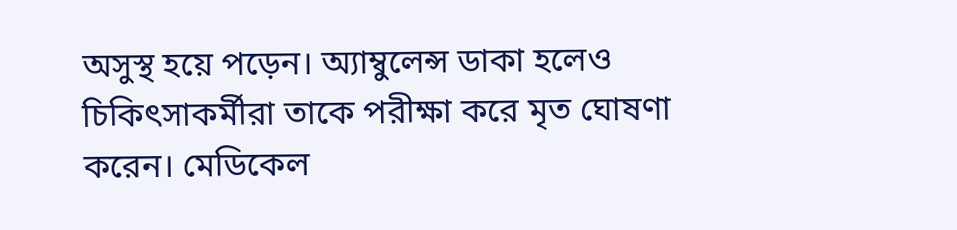অসুস্থ হয়ে পড়েন। অ্যাম্বুলেন্স ডাকা হলেও চিকিৎসাকর্মীরা তাকে পরীক্ষা করে মৃত ঘোষণা করেন। মেডিকেল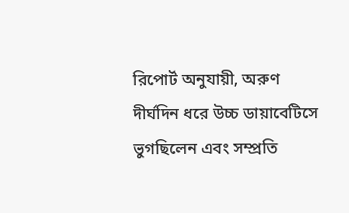রিপোর্ট অনুযায়ী, অরুণ দীর্ঘদিন ধরে উচ্চ ডায়াবেটিসে ভুগছিলেন এবং সম্প্রতি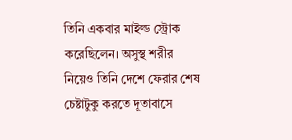তিনি একবার মাইল্ড স্ট্রোক করেছিলেন। অসুস্থ শরীর নিয়েও তিনি দেশে ফেরার শেষ চেষ্টাটুকু করতে দূতাবাসে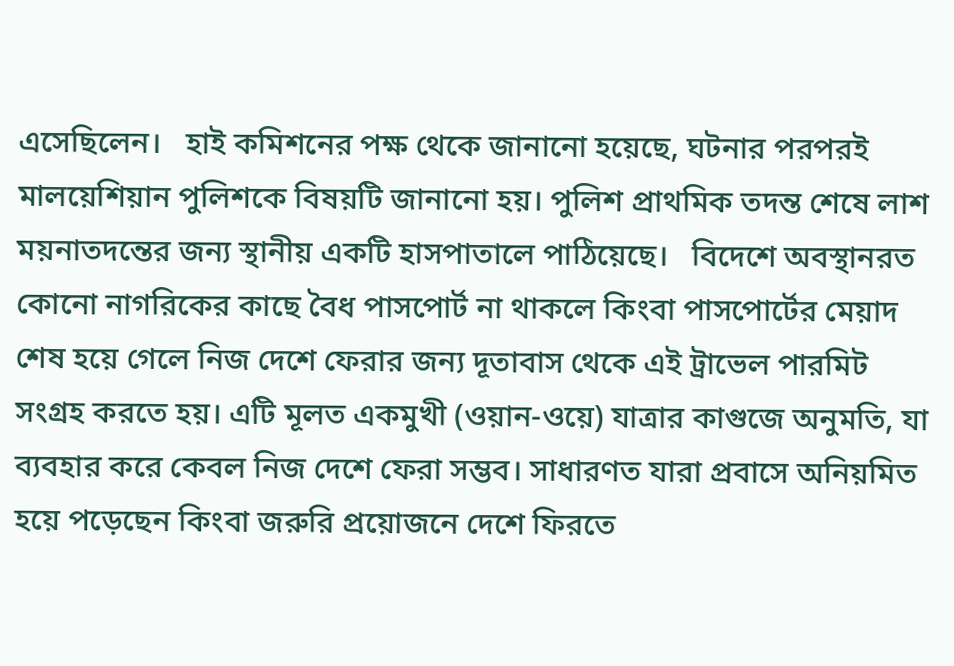এসেছিলেন।   হাই কমিশনের পক্ষ থেকে জানানো হয়েছে, ঘটনার পরপরই মালয়েশিয়ান পুলিশকে বিষয়টি জানানো হয়। পুলিশ প্রাথমিক তদন্ত শেষে লাশ ময়নাতদন্তের জন্য স্থানীয় একটি হাসপাতালে পাঠিয়েছে।   বিদেশে অবস্থানরত কোনো নাগরিকের কাছে বৈধ পাসপোর্ট না থাকলে কিংবা পাসপোর্টের মেয়াদ শেষ হয়ে গেলে নিজ দেশে ফেরার জন্য দূতাবাস থেকে এই ট্রাভেল পারমিট সংগ্রহ করতে হয়। এটি মূলত একমুখী (ওয়ান-ওয়ে) যাত্রার কাগুজে অনুমতি, যা ব্যবহার করে কেবল নিজ দেশে ফেরা সম্ভব। সাধারণত যারা প্রবাসে অনিয়মিত হয়ে পড়েছেন কিংবা জরুরি প্রয়োজনে দেশে ফিরতে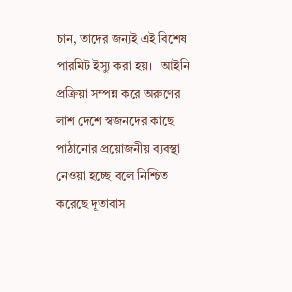চান, তাদের জন্যই এই বিশেষ পারমিট ইস্যু করা হয়।   আইনি প্রক্রিয়া সম্পন্ন করে অরুণের লাশ দেশে স্বজনদের কাছে পাঠানোর প্রয়োজনীয় ব্যবস্থা নেওয়া হচ্ছে বলে নিশ্চিত করেছে দূতাবাস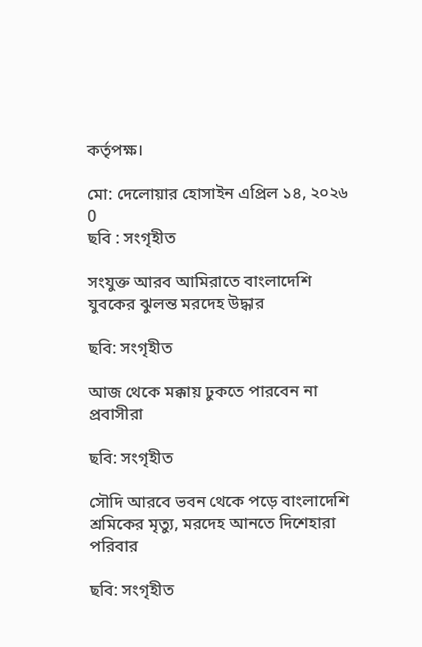কর্তৃপক্ষ।

মো: দেলোয়ার হোসাইন এপ্রিল ১৪, ২০২৬ 0
ছবি : সংগৃহীত

সংযুক্ত আরব আমিরাতে বাংলাদেশি যুবকের ঝুলন্ত মরদেহ উদ্ধার

ছবি: সংগৃহীত

আজ থেকে মক্কায় ঢুকতে পারবেন না প্রবাসীরা

ছবি: সংগৃহীত

সৌদি আরবে ভবন থেকে পড়ে বাংলাদেশি শ্রমিকের মৃত্যু, মরদেহ আনতে দিশেহারা পরিবার

ছবি: সংগৃহীত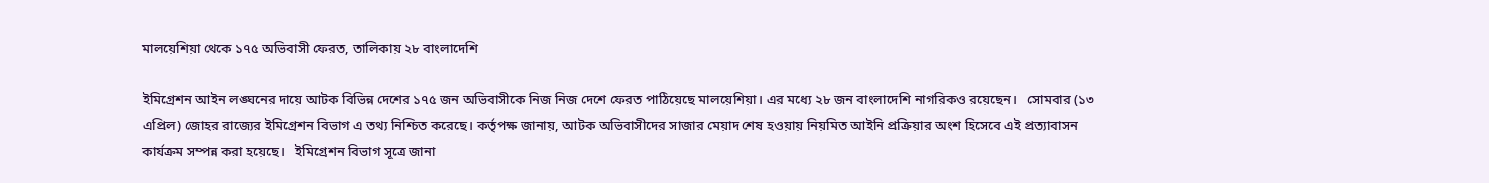মালয়েশিয়া থেকে ১৭৫ অভিবাসী ফেরত, তালিকায় ২৮ বাংলাদেশি

ইমিগ্রেশন আইন লঙ্ঘনের দায়ে আটক বিভিন্ন দেশের ১৭৫ জন অভিবাসীকে নিজ নিজ দেশে ফেরত পাঠিয়েছে মালয়েশিয়া। এর মধ্যে ২৮ জন বাংলাদেশি নাগরিকও রয়েছেন।   সোমবার (১৩ এপ্রিল) জোহর রাজ্যের ইমিগ্রেশন বিভাগ এ তথ্য নিশ্চিত করেছে। কর্তৃপক্ষ জানায়, আটক অভিবাসীদের সাজার মেয়াদ শেষ হওয়ায় নিয়মিত আইনি প্রক্রিয়ার অংশ হিসেবে এই প্রত্যাবাসন কার্যক্রম সম্পন্ন করা হয়েছে।   ইমিগ্রেশন বিভাগ সূত্রে জানা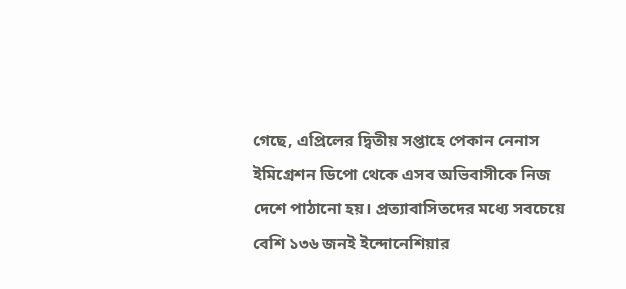গেছে, এপ্রিলের দ্বিতীয় সপ্তাহে পেকান নেনাস ইমিগ্রেশন ডিপো থেকে এসব অভিবাসীকে নিজ দেশে পাঠানো হয়। প্রত্যাবাসিতদের মধ্যে সবচেয়ে বেশি ১৩৬ জনই ইন্দোনেশিয়ার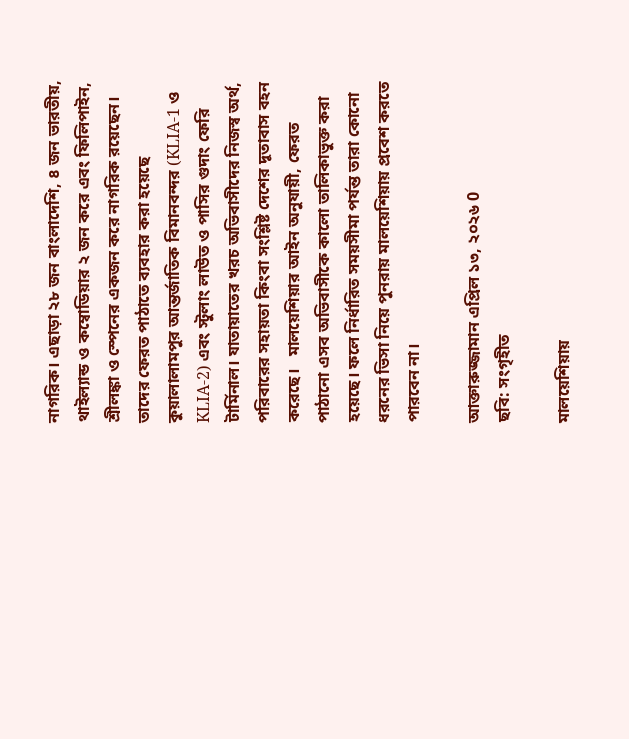নাগরিক। এছাড়া ২৮ জন বাংলাদেশি, ৪ জন ভারতীয়, থাইল্যান্ড ও কম্বোডিয়ার ২ জন করে এবং ফিলিপাইন, শ্রীলঙ্কা ও স্পেনের একজন করে নাগরিক রয়েছেন।   তাদের ফেরত পাঠাতে ব্যবহার করা হয়েছে কুয়ালালামপুর আন্তর্জাতিক বিমানবন্দর (KLIA-1 ও KLIA-2) এবং স্টুলাং লাউত ও পাসির গুদাং ফেরি টার্মিনাল। যাতায়াতের খরচ অভিবাসীদের নিজস্ব অর্থ, পরিবারের সহায়তা কিংবা সংশ্লিষ্ট দেশের দূতাবাস বহন করেছে।   মালয়েশিয়ার আইন অনুযায়ী, ফেরত পাঠানো এসব অভিবাসীকে কালো তালিকাভুক্ত করা হয়েছে। ফলে নির্ধারিত সময়সীমা পর্যন্ত তারা কোনো ধরনের ভিসা নিয়ে পুনরায় মালয়েশিয়ায় প্রবেশ করতে পারবেন না।

আক্তারুজ্জামান এপ্রিল ১৩, ২০২৬ 0
ছবি: সংগৃহীত

মালয়েশিয়ায়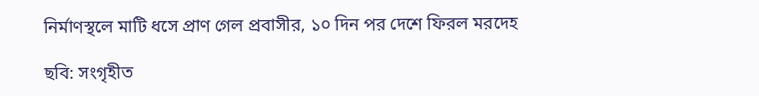নির্মাণস্থলে মাটি ধসে প্রাণ গেল প্রবাসীর, ১০ দিন পর দেশে ফিরল মরদেহ

ছবি: সংগৃহীত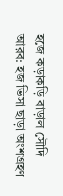হজে কড়াকড়ি বাড়াল সৌদি আরব: হজ ভিসা ছাড়া অংশগ্রহণ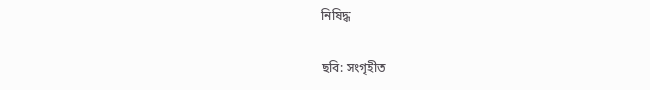নিষিদ্ধ

ছবি: সংগৃহীত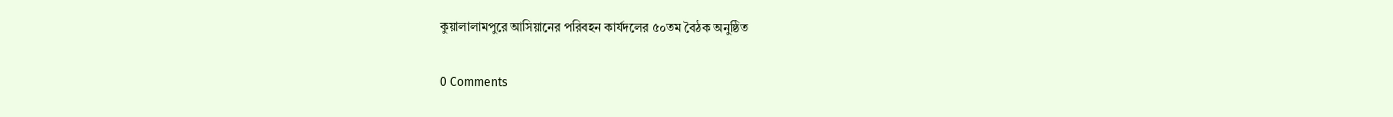কুয়ালালামপুরে আসিয়ানের পরিবহন কার্যদলের ৫০তম বৈঠক অনুষ্ঠিত

0 Comments